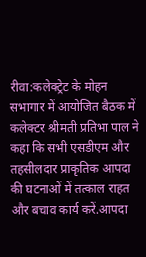रीवा:कलेक्ट्रेट के मोहन सभागार में आयोजित बैठक में कलेक्टर श्रीमती प्रतिभा पाल ने कहा कि सभी एसडीएम और तहसीलदार प्राकृतिक आपदा की घटनाओं में तत्काल राहत और बचाव कार्य करें.आपदा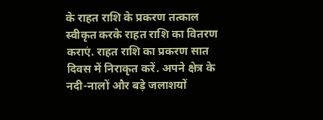के राहत राशि के प्रकरण तत्काल स्वीकृत करके राहत राशि का वितरण कराएं. राहत राशि का प्रकरण सात दिवस में निराकृत करें. अपने क्षेत्र के नदी-नालों और बड़े जलाशयों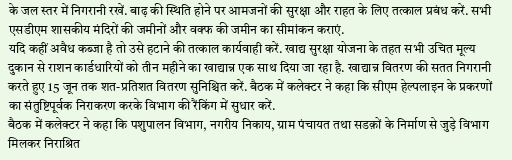के जल स्तर में निगरानी रखें. बाढ़ की स्थिति होने पर आमजनों की सुरक्षा और राहत के लिए तत्काल प्रबंध करें. सभी एसडीएम शासकीय मंदिरों की जमीनों और वक्फ की जमीन का सीमांकन कराएं.
यदि कहीं अवैध कब्जा है तो उसे हटाने की तत्काल कार्यवाही करें. खाद्य सुरक्षा योजना के तहत सभी उचित मूल्य दुकान से राशन कार्डधारियों को तीन महीने का खाद्यान्न एक साथ दिया जा रहा है. खाद्यान्न वितरण की सतत निगरानी करते हुए 15 जून तक शत-प्रतिशत वितरण सुनिश्चित करें. बैठक में कलेक्टर ने कहा कि सीएम हेल्पलाइन के प्रकरणों का संतुष्टिपूर्वक निराकरण करके विभाग की रैंकिंग में सुधार करें.
बैठक में कलेक्टर ने कहा कि पशुपालन विभाग, नगरीय निकाय, ग्राम पंचायत तथा सडक़ों के निर्माण से जुड़े विभाग मिलकर निराश्रित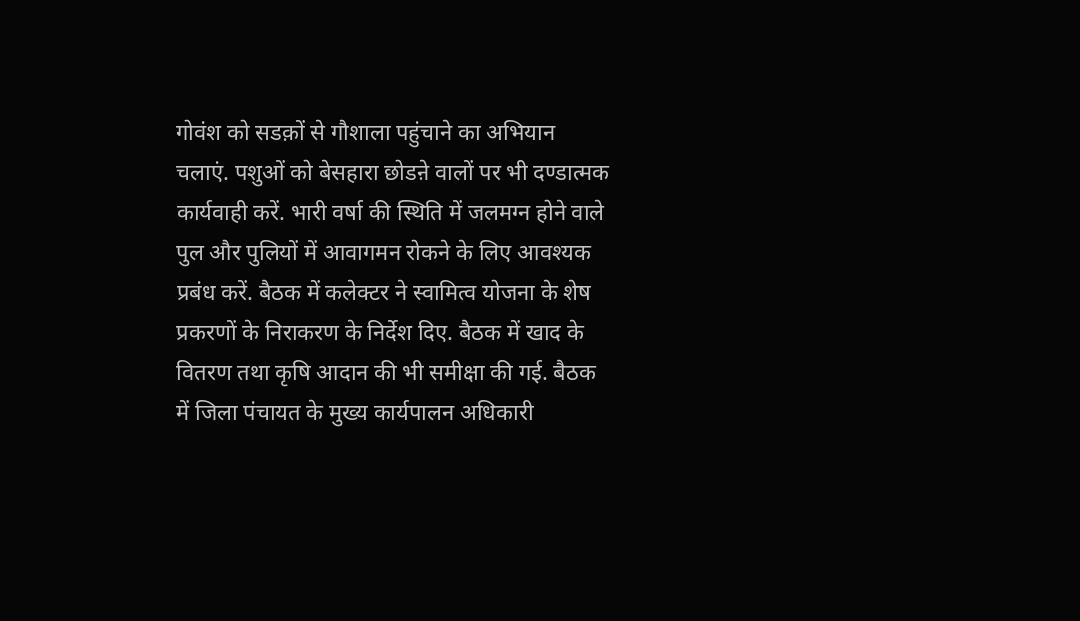गोवंश को सडक़ों से गौशाला पहुंचाने का अभियान चलाएं. पशुओं को बेसहारा छोडऩे वालों पर भी दण्डात्मक कार्यवाही करें. भारी वर्षा की स्थिति में जलमग्न होने वाले पुल और पुलियों में आवागमन रोकने के लिए आवश्यक प्रबंध करें. बैठक में कलेक्टर ने स्वामित्व योजना के शेष प्रकरणों के निराकरण के निर्देश दिए. बैठक में खाद के वितरण तथा कृषि आदान की भी समीक्षा की गई. बैठक में जिला पंचायत के मुख्य कार्यपालन अधिकारी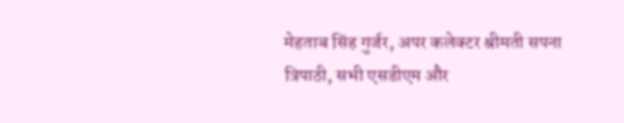मेहताब सिंह गुर्जर, अपर कलेक्टर श्रीमती सपना त्रिपाठी, सभी एसडीएम और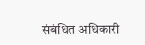संबंधित अधिकारी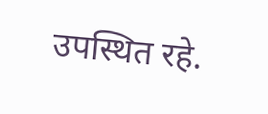उपस्थित रहे.